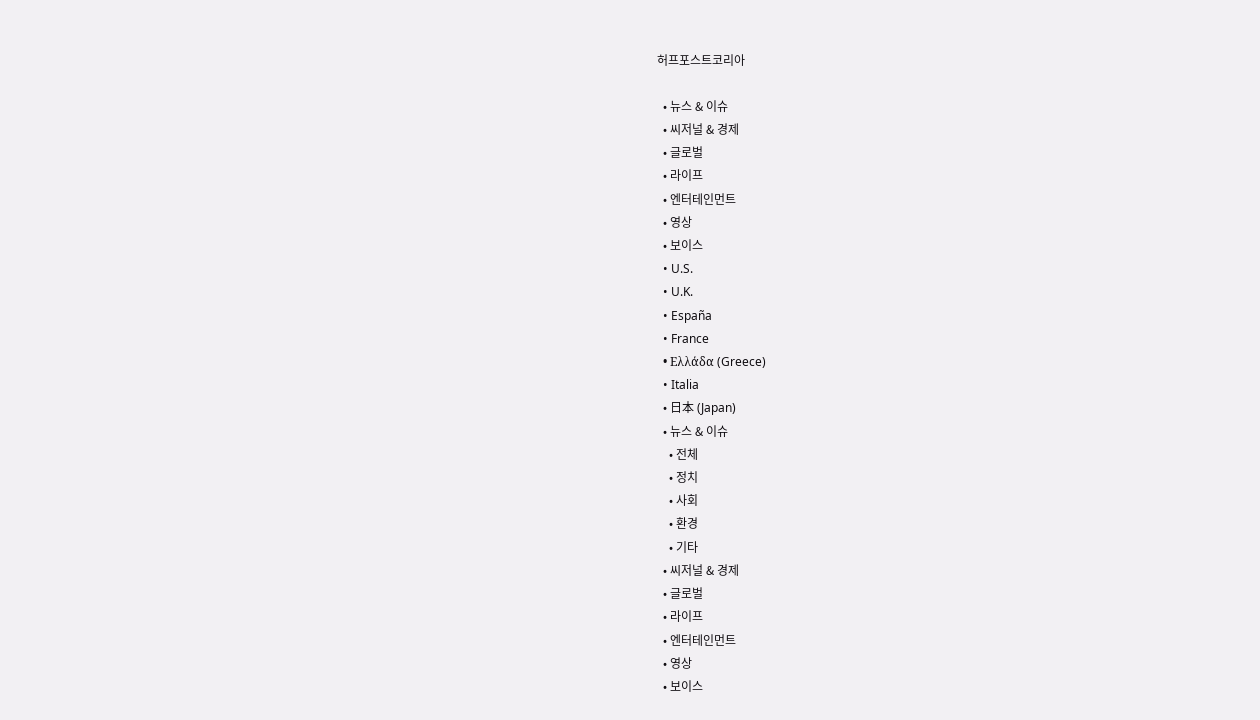허프포스트코리아

  • 뉴스 & 이슈
  • 씨저널 & 경제
  • 글로벌
  • 라이프
  • 엔터테인먼트
  • 영상
  • 보이스
  • U.S.
  • U.K.
  • España
  • France
  • Ελλάδα (Greece)
  • Italia
  • 日本 (Japan)
  • 뉴스 & 이슈
    • 전체
    • 정치
    • 사회
    • 환경
    • 기타
  • 씨저널 & 경제
  • 글로벌
  • 라이프
  • 엔터테인먼트
  • 영상
  • 보이스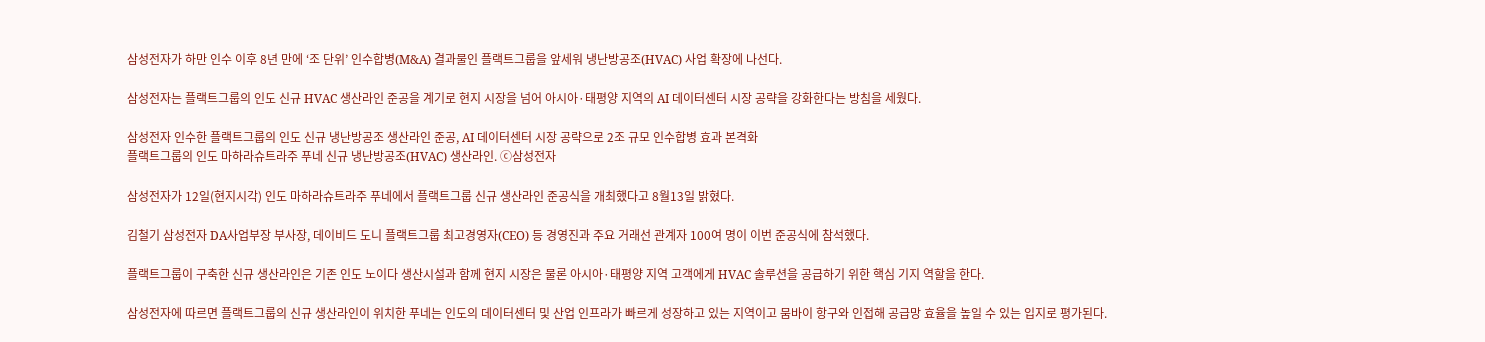삼성전자가 하만 인수 이후 8년 만에 ‘조 단위’ 인수합병(M&A) 결과물인 플랙트그룹을 앞세워 냉난방공조(HVAC) 사업 확장에 나선다.

삼성전자는 플랙트그룹의 인도 신규 HVAC 생산라인 준공을 계기로 현지 시장을 넘어 아시아·태평양 지역의 AI 데이터센터 시장 공략을 강화한다는 방침을 세웠다.

삼성전자 인수한 플랙트그룹의 인도 신규 냉난방공조 생산라인 준공, AI 데이터센터 시장 공략으로 2조 규모 인수합병 효과 본격화
플랙트그룹의 인도 마하라슈트라주 푸네 신규 냉난방공조(HVAC) 생산라인. ⓒ삼성전자

삼성전자가 12일(현지시각) 인도 마하라슈트라주 푸네에서 플랙트그룹 신규 생산라인 준공식을 개최했다고 8월13일 밝혔다.

김철기 삼성전자 DA사업부장 부사장, 데이비드 도니 플랙트그룹 최고경영자(CEO) 등 경영진과 주요 거래선 관계자 100여 명이 이번 준공식에 참석했다.

플랙트그룹이 구축한 신규 생산라인은 기존 인도 노이다 생산시설과 함께 현지 시장은 물론 아시아·태평양 지역 고객에게 HVAC 솔루션을 공급하기 위한 핵심 기지 역할을 한다.

삼성전자에 따르면 플랙트그룹의 신규 생산라인이 위치한 푸네는 인도의 데이터센터 및 산업 인프라가 빠르게 성장하고 있는 지역이고 뭄바이 항구와 인접해 공급망 효율을 높일 수 있는 입지로 평가된다.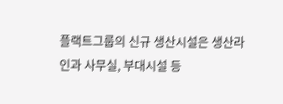플랙트그룹의 신규 생산시설은 생산라인과 사무실, 부대시설 등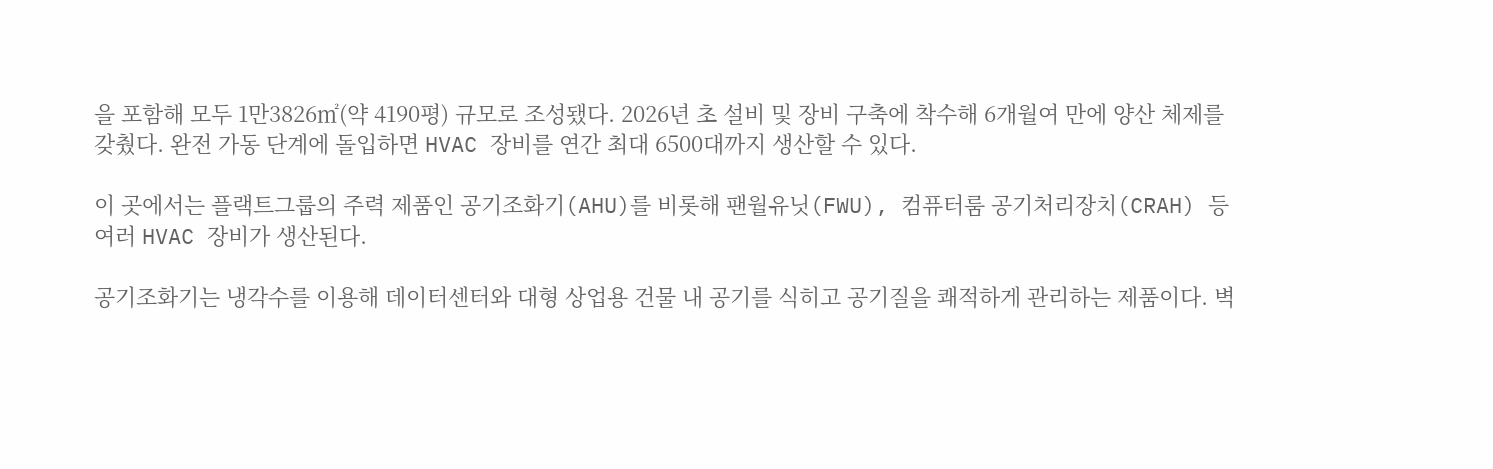을 포함해 모두 1만3826㎡(약 4190평) 규모로 조성됐다. 2026년 초 설비 및 장비 구축에 착수해 6개월여 만에 양산 체제를 갖췄다. 완전 가동 단계에 돌입하면 HVAC 장비를 연간 최대 6500대까지 생산할 수 있다.

이 곳에서는 플랙트그룹의 주력 제품인 공기조화기(AHU)를 비롯해 팬월유닛(FWU), 컴퓨터룸 공기처리장치(CRAH) 등 여러 HVAC 장비가 생산된다.

공기조화기는 냉각수를 이용해 데이터센터와 대형 상업용 건물 내 공기를 식히고 공기질을 쾌적하게 관리하는 제품이다. 벽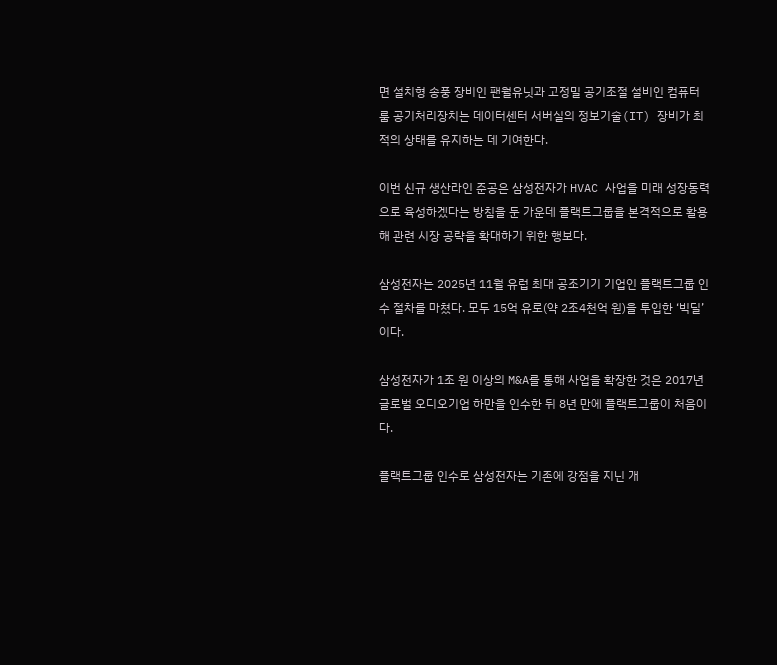면 설치형 송풍 장비인 팬월유닛과 고정밀 공기조절 설비인 컴퓨터룸 공기처리장치는 데이터센터 서버실의 정보기술(IT) 장비가 최적의 상태를 유지하는 데 기여한다.

이번 신규 생산라인 준공은 삼성전자가 HVAC 사업을 미래 성장동력으로 육성하겠다는 방침을 둔 가운데 플랙트그룹을 본격적으로 활용해 관련 시장 공략을 확대하기 위한 행보다.

삼성전자는 2025년 11월 유럽 최대 공조기기 기업인 플랙트그룹 인수 절차를 마쳤다. 모두 15억 유로(약 2조4천억 원)을 투입한 ‘빅딜’이다.

삼성전자가 1조 원 이상의 M&A를 통해 사업을 확장한 것은 2017년 글로벌 오디오기업 하만을 인수한 뒤 8년 만에 플랙트그룹이 처음이다.

플랙트그룹 인수로 삼성전자는 기존에 강점을 지닌 개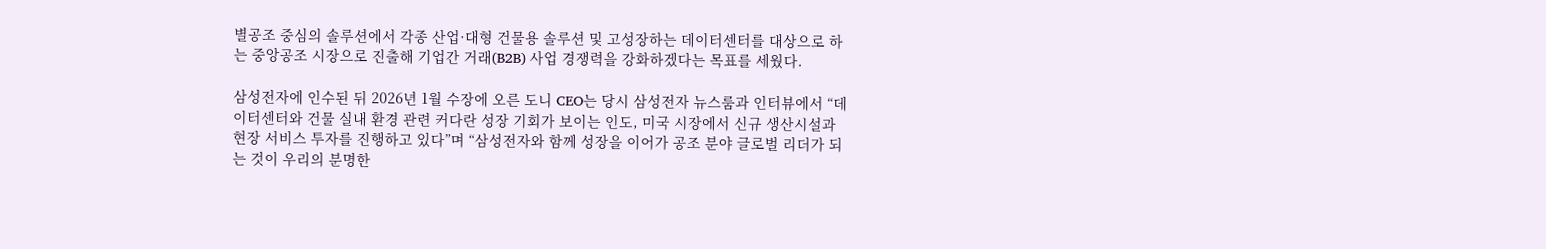별공조 중심의 솔루션에서 각종 산업·대형 건물용 솔루션 및 고성장하는 데이터센터를 대상으로 하는 중앙공조 시장으로 진출해 기업간 거래(B2B) 사업 경쟁력을 강화하겠다는 목표를 세웠다.

삼성전자에 인수된 뒤 2026년 1월 수장에 오른 도니 CEO는 당시 삼성전자 뉴스룸과 인터뷰에서 “데이터센터와 건물 실내 환경 관련 커다란 성장 기회가 보이는 인도, 미국 시장에서 신규 생산시설과 현장 서비스 투자를 진행하고 있다”며 “삼성전자와 함께 성장을 이어가 공조 분야 글로벌 리더가 되는 것이 우리의 분명한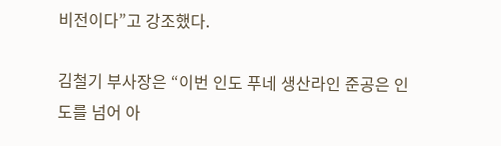비전이다”고 강조했다.

김철기 부사장은 “이번 인도 푸네 생산라인 준공은 인도를 넘어 아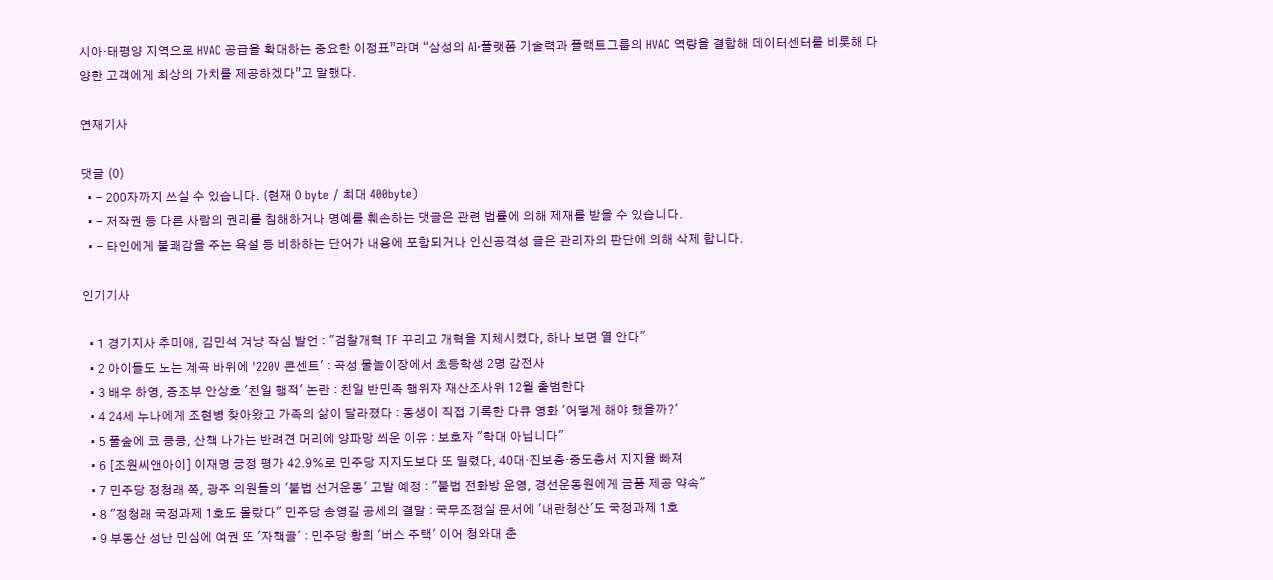시아·태평양 지역으로 HVAC 공급을 확대하는 중요한 이정표”라며 “삼성의 AI·플랫폼 기술력과 플랙트그룹의 HVAC 역량을 결합해 데이터센터를 비롯해 다양한 고객에게 최상의 가치를 제공하겠다”고 말했다.

연재기사

댓글 (0)
  • - 200자까지 쓰실 수 있습니다. (현재 0 byte / 최대 400byte)
  • - 저작권 등 다른 사람의 권리를 침해하거나 명예를 훼손하는 댓글은 관련 법률에 의해 제재를 받을 수 있습니다.
  • - 타인에게 불쾌감을 주는 욕설 등 비하하는 단어가 내용에 포함되거나 인신공격성 글은 관리자의 판단에 의해 삭제 합니다.

인기기사

  • 1 경기지사 추미애, 김민석 겨냥 작심 발언 : "검찰개혁 TF 꾸리고 개혁을 지체시켰다, 하나 보면 열 안다"
  • 2 아이들도 노는 계곡 바위에 '220V 콘센트' : 곡성 물놀이장에서 초등학생 2명 감전사
  • 3 배우 하영, 증조부 안상호 '친일 행적' 논란 : 친일 반민족 행위자 재산조사위 12월 출범한다
  • 4 24세 누나에게 조현병 찾아왔고 가족의 삶이 달라졌다 : 동생이 직접 기록한 다큐 영화 '어떻게 해야 했을까?'
  • 5 풀숲에 코 킁킁, 산책 나가는 반려견 머리에 양파망 씌운 이유 : 보호자 "학대 아닙니다"
  • 6 [조원씨앤아이] 이재명 긍정 평가 42.9%로 민주당 지지도보다 또 밀렸다, 40대·진보층·중도층서 지지율 빠져
  • 7 민주당 정청래 쪽, 광주 의원들의 '불법 선거운동' 고발 예정 : "불법 전화방 운영, 경선운동원에게 금품 제공 약속"
  • 8 "정청래 국정과제 1호도 몰랐다" 민주당 송영길 공세의 결말 : 국무조정실 문서에 '내란청산'도 국정과제 1호
  • 9 부동산 성난 민심에 여권 또 '자책골' : 민주당 황희 '버스 주택' 이어 청와대 춘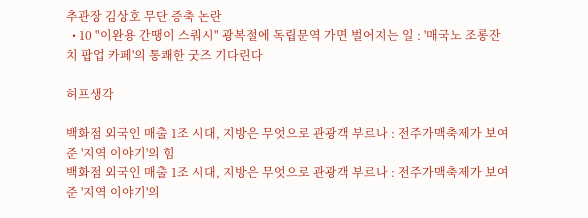추관장 김상호 무단 증축 논란
  • 10 "이완용 간땡이 스쿼시" 광복절에 독립문역 가면 벌어지는 일 : '매국노 조롱잔치 팝업 카페'의 통쾌한 굿즈 기다린다

허프생각

백화점 외국인 매출 1조 시대, 지방은 무엇으로 관광객 부르나 : 전주가맥축제가 보여준 '지역 이야기'의 힘
백화점 외국인 매출 1조 시대, 지방은 무엇으로 관광객 부르나 : 전주가맥축제가 보여준 '지역 이야기'의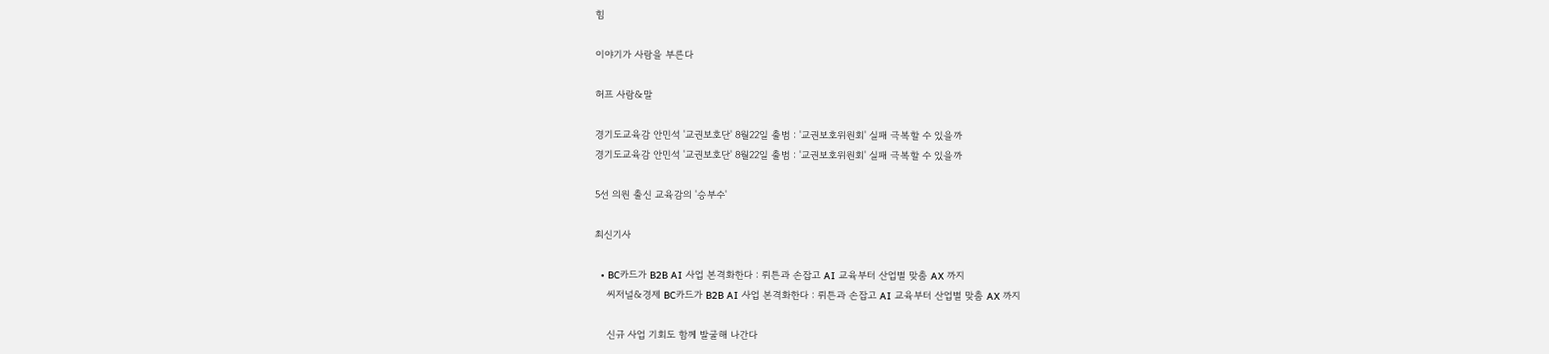힘

이야기가 사람을 부른다

허프 사람&말

경기도교육감 안민석 '교권보호단' 8월22일 출범 : '교권보호위원회' 실패 극복할 수 있을까
경기도교육감 안민석 '교권보호단' 8월22일 출범 : '교권보호위원회' 실패 극복할 수 있을까

5선 의원 출신 교육감의 '승부수'

최신기사

  • BC카드가 B2B AI 사업 본격화한다 : 뤼튼과 손잡고 AI 교육부터 산업별 맞춤 AX 까지
    씨저널&경제 BC카드가 B2B AI 사업 본격화한다 : 뤼튼과 손잡고 AI 교육부터 산업별 맞춤 AX 까지

    신규 사업 기회도 함께 발굴해 나간다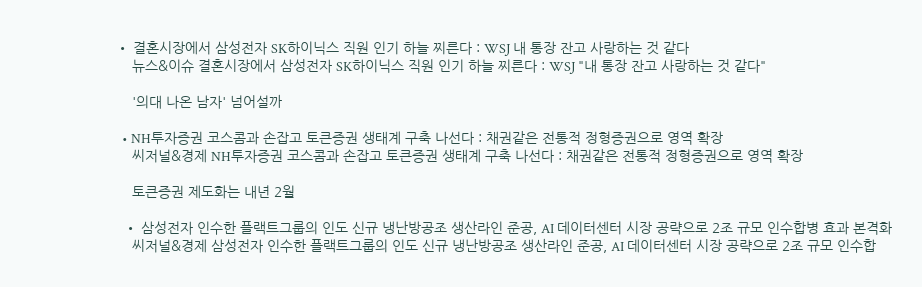• 결혼시장에서 삼성전자 SK하이닉스 직원 인기 하늘 찌른다 : WSJ 내 통장 잔고 사랑하는 것 같다
    뉴스&이슈 결혼시장에서 삼성전자 SK하이닉스 직원 인기 하늘 찌른다 : WSJ "내 통장 잔고 사랑하는 것 같다"

    '의대 나온 남자' 넘어설까

  • NH투자증권 코스콤과 손잡고 토큰증권 생태계 구축 나선다 : 채권같은 전통적 정형증권으로 영역 확장
    씨저널&경제 NH투자증권 코스콤과 손잡고 토큰증권 생태계 구축 나선다 : 채권같은 전통적 정형증권으로 영역 확장

    토큰증권 제도화는 내년 2월

  • 삼성전자 인수한 플랙트그룹의 인도 신규 냉난방공조 생산라인 준공, AI 데이터센터 시장 공략으로 2조 규모 인수합병 효과 본격화
    씨저널&경제 삼성전자 인수한 플랙트그룹의 인도 신규 냉난방공조 생산라인 준공, AI 데이터센터 시장 공략으로 2조 규모 인수합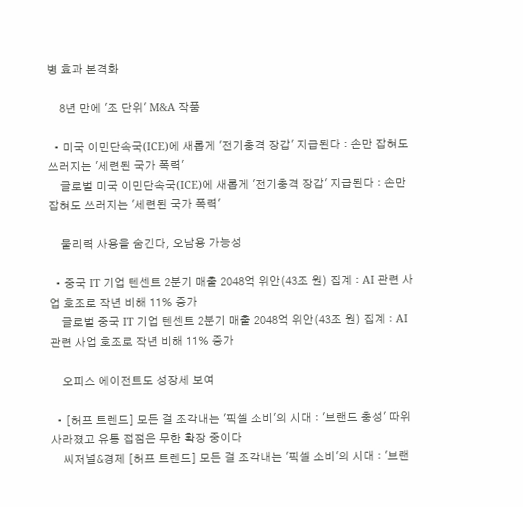병 효과 본격화

    8년 만에 '조 단위' M&A 작품

  • 미국 이민단속국(ICE)에 새롭게 '전기충격 장갑' 지급된다 : 손만 잡혀도 쓰러지는 '세련된 국가 폭력'
    글로벌 미국 이민단속국(ICE)에 새롭게 '전기충격 장갑' 지급된다 : 손만 잡혀도 쓰러지는 '세련된 국가 폭력'

    물리력 사용을 숨긴다, 오남용 가능성

  • 중국 IT 기업 텐센트 2분기 매출 2048억 위안(43조 원) 집계 : AI 관련 사업 호조로 작년 비해 11% 증가
    글로벌 중국 IT 기업 텐센트 2분기 매출 2048억 위안(43조 원) 집계 : AI 관련 사업 호조로 작년 비해 11% 증가

    오피스 에이전트도 성장세 보여

  • [허프 트렌드] 모든 걸 조각내는 '픽셀 소비'의 시대 : '브랜드 충성' 따위 사라졌고 유통 접점은 무한 확장 중이다
    씨저널&경제 [허프 트렌드] 모든 걸 조각내는 '픽셀 소비'의 시대 : '브랜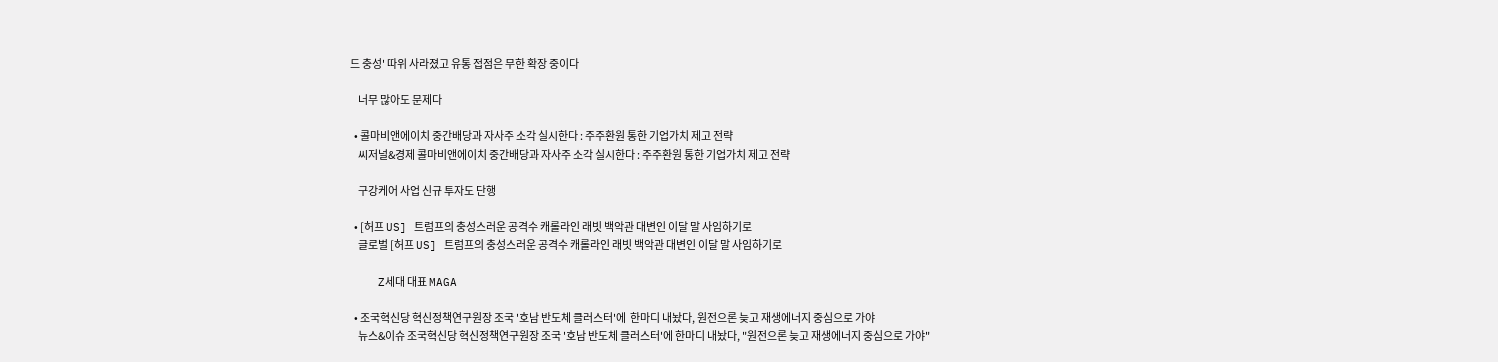드 충성' 따위 사라졌고 유통 접점은 무한 확장 중이다

    너무 많아도 문제다

  • 콜마비앤에이치 중간배당과 자사주 소각 실시한다 : 주주환원 통한 기업가치 제고 전략
    씨저널&경제 콜마비앤에이치 중간배당과 자사주 소각 실시한다 : 주주환원 통한 기업가치 제고 전략

    구강케어 사업 신규 투자도 단행

  • [허프 US] 트럼프의 충성스러운 공격수 캐롤라인 래빗 백악관 대변인 이달 말 사임하기로
    글로벌 [허프 US] 트럼프의 충성스러운 공격수 캐롤라인 래빗 백악관 대변인 이달 말 사임하기로

    Z세대 대표 MAGA

  • 조국혁신당 혁신정책연구원장 조국 '호남 반도체 클러스터'에  한마디 내놨다, 원전으론 늦고 재생에너지 중심으로 가야
    뉴스&이슈 조국혁신당 혁신정책연구원장 조국 '호남 반도체 클러스터'에 한마디 내놨다, "원전으론 늦고 재생에너지 중심으로 가야"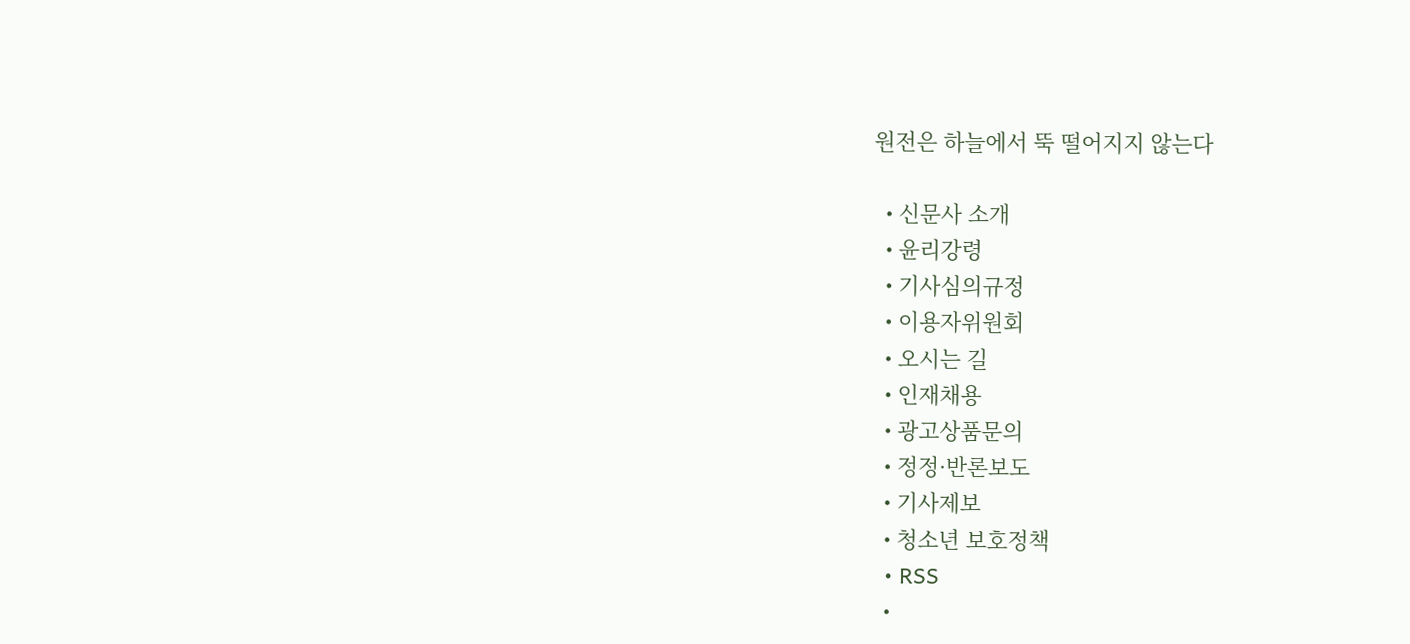원전은 하늘에서 뚝 떨어지지 않는다

  • 신문사 소개
  • 윤리강령
  • 기사심의규정
  • 이용자위원회
  • 오시는 길
  • 인재채용
  • 광고상품문의
  • 정정·반론보도
  • 기사제보
  • 청소년 보호정책
  • RSS
  •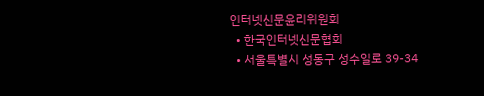인터넷신문윤리위원회
  • 한국인터넷신문협회
  • 서울특별시 성동구 성수일로 39-34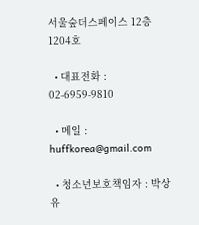서울숲더스페이스 12층 1204호

  • 대표전화 : 02-6959-9810

  • 메일 : huffkorea@gmail.com

  • 청소년보호책임자 : 박상유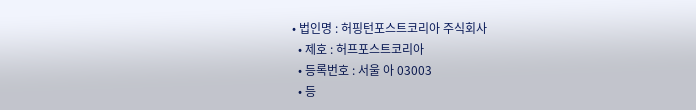• 법인명 : 허핑턴포스트코리아 주식회사
  • 제호 : 허프포스트코리아
  • 등록번호 : 서울 아 03003
  • 등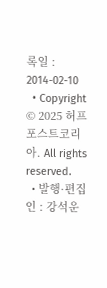록일 : 2014-02-10
  • Copyright © 2025 허프포스트코리아. All rights reserved.
  • 발행·편집인 : 강석운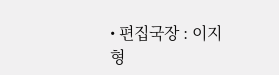• 편집국장 : 이지형